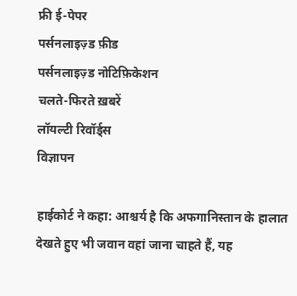फ्री ई-पेपर
पर्सनलाइज़्ड फ़ीड
पर्सनलाइज़्ड नोटिफ़िकेशन
चलते-फिरते ख़बरें
लॉयल्टी रिवॉर्ड्स
विज्ञापन

हाईकोर्ट ने कहा: आश्चर्य है कि अफगानिस्तान के हालात देखते हुए भी जवान वहां जाना चाहते हैं, यह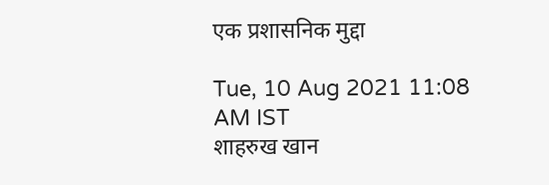एक प्रशासनिक मुद्दा

Tue, 10 Aug 2021 11:08 AM IST
शाहरुख खान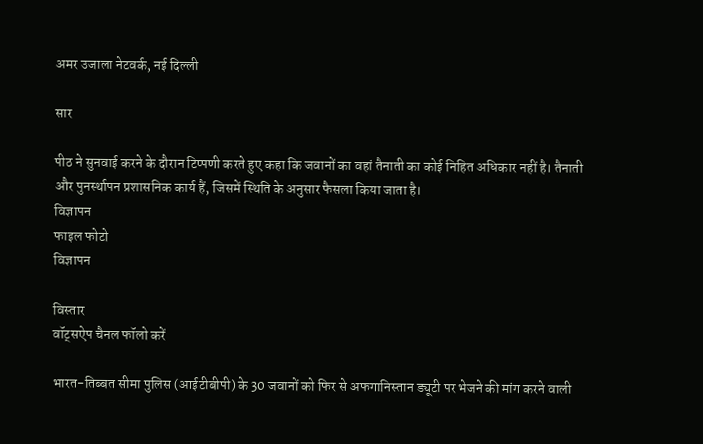अमर उजाला नेटवर्क, नई दिल्ली

सार

पीठ ने सुनवाई करने के दौरान टिप्पणी करते हुए कहा कि जवानों का वहां तैनाती का कोई निहित अधिकार नहीं है। तैनाती और पुनर्स्थापन प्रशासनिक कार्य हैं, जिसमें स्थिति के अनुसार फैसला किया जाता है।
विज्ञापन
फाइल फोटो
विज्ञापन

विस्तार
वॉट्सऐप चैनल फॉलो करें

भारत-तिब्बत सीमा पुलिस (आईटीबीपी) के 30 जवानों को फिर से अफगानिस्तान ड्यूटी पर भेजने की मांग करने वाली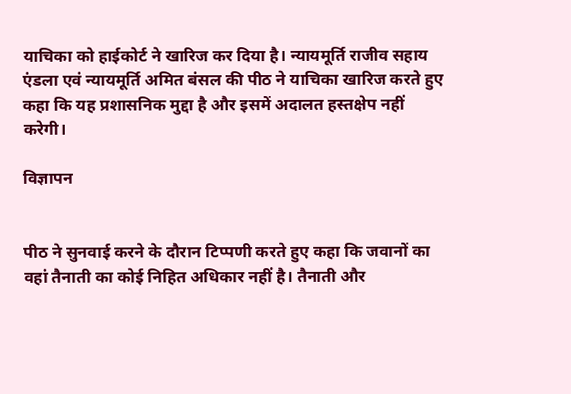याचिका को हाईकोर्ट ने खारिज कर दिया है। न्यायमूर्ति राजीव सहाय एंडला एवं न्यायमूर्ति अमित बंसल की पीठ ने याचिका खारिज करते हुए कहा कि यह प्रशासनिक मुद्दा है और इसमें अदालत हस्तक्षेप नहीं करेगी।

विज्ञापन


पीठ ने सुनवाई करने के दौरान टिप्पणी करते हुए कहा कि जवानों का वहां तैनाती का कोई निहित अधिकार नहीं है। तैनाती और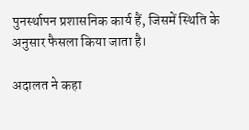पुनर्स्थापन प्रशासनिक कार्य हैं, जिसमें स्थिति के अनुसार फैसला किया जाता है।

अदालत ने कहा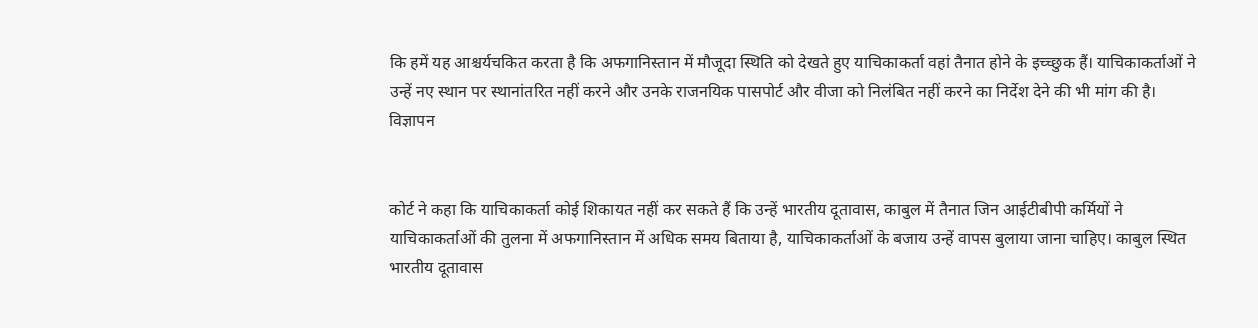कि हमें यह आश्चर्यचकित करता है कि अफगानिस्तान में मौजूदा स्थिति को देखते हुए याचिकाकर्ता वहां तैनात होने के इच्च्छुक हैं। याचिकाकर्ताओं ने उन्हें नए स्थान पर स्थानांतरित नहीं करने और उनके राजनयिक पासपोर्ट और वीजा को निलंबित नहीं करने का निर्देश देने की भी मांग की है।
विज्ञापन


कोर्ट ने कहा कि याचिकाकर्ता कोई शिकायत नहीं कर सकते हैं कि उन्हें भारतीय दूतावास, काबुल में तैनात जिन आईटीबीपी कर्मियों ने याचिकाकर्ताओं की तुलना में अफगानिस्तान में अधिक समय बिताया है, याचिकाकर्ताओं के बजाय उन्हें वापस बुलाया जाना चाहिए। काबुल स्थित भारतीय दूतावास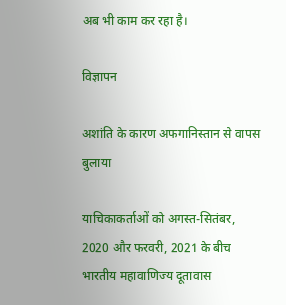अब भी काम कर रहा है।

विज्ञापन

अशांति के कारण अफगानिस्तान से वापस बुलाया

याचिकाकर्ताओं को अगस्त-सितंबर, 2020 और फरवरी, 2021 के बीच भारतीय महावाणिज्य दूतावास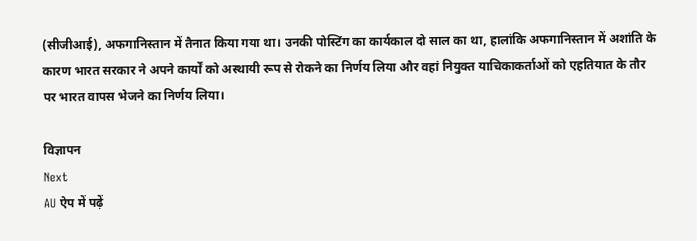(सीजीआई), अफगानिस्तान में तैनात किया गया था। उनकी पोस्टिंग का कार्यकाल दो साल का था, हालांकि अफगानिस्तान में अशांति के कारण भारत सरकार ने अपने कार्यों को अस्थायी रूप से रोकने का निर्णय लिया और वहां नियुक्त याचिकाकर्ताओं को एहतियात के तौर पर भारत वापस भेजने का निर्णय लिया।

विज्ञापन
Next
AU ऐप में पढ़ें